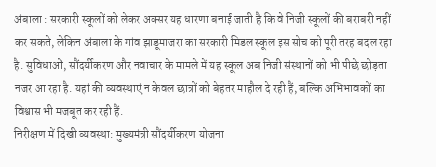अंबाला : सरकारी स्कूलों को लेकर अक्सर यह धारणा बनाई जाती है कि वे निजी स्कूलों की बराबरी नहीं कर सकते, लेकिन अंबाला के गांव झाडूमाजरा का सरकारी मिडल स्कूल इस सोच को पूरी तरह बदल रहा है. सुविधाओं, सौंदर्यीकरण और नवाचार के मामले में यह स्कूल अब निजी संस्थानों को भी पीछे छोड़ता नजर आ रहा है. यहां की व्यवस्थाएं न केवल छात्रों को बेहतर माहौल दे रही हैं, बल्कि अभिभावकों का विश्वास भी मजबूत कर रही हैं.
निरीक्षण में दिखी व्यवस्था: मुख्यमंत्री सौंदर्यीकरण योजना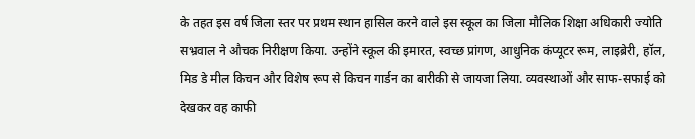के तहत इस वर्ष जिला स्तर पर प्रथम स्थान हासिल करने वाले इस स्कूल का जिला मौलिक शिक्षा अधिकारी ज्योति सभ्रवाल ने औचक निरीक्षण किया. उन्होंने स्कूल की इमारत, स्वच्छ प्रांगण, आधुनिक कंप्यूटर रूम, लाइब्रेरी, हॉल, मिड डे मील किचन और विशेष रूप से किचन गार्डन का बारीकी से जायजा लिया. व्यवस्थाओं और साफ-सफाई को देखकर वह काफी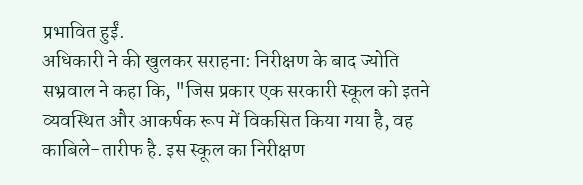प्रभावित हुईं.
अधिकारी ने की खुलकर सराहना: निरीक्षण के बाद ज्योति सभ्रवाल ने कहा कि, "जिस प्रकार एक सरकारी स्कूल को इतने व्यवस्थित और आकर्षक रूप में विकसित किया गया है, वह काबिले-तारीफ है. इस स्कूल का निरीक्षण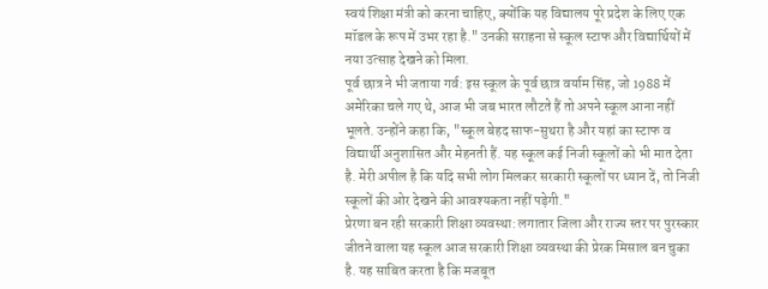स्वयं शिक्षा मंत्री को करना चाहिए, क्योंकि यह विद्यालय पूरे प्रदेश के लिए एक मॉडल के रूप में उभर रहा है." उनकी सराहना से स्कूल स्टाफ और विद्यार्थियों में नया उत्साह देखने को मिला.
पूर्व छात्र ने भी जताया गर्व: इस स्कूल के पूर्व छात्र वर्याम सिंह, जो 1988 में अमेरिका चले गए थे, आज भी जब भारत लौटते हैं तो अपने स्कूल आना नहीं भूलते. उन्होंने कहा कि, "स्कूल बेहद साफ-सुथरा है और यहां का स्टाफ व विद्यार्थी अनुशासित और मेहनती हैं. यह स्कूल कई निजी स्कूलों को भी मात देता है. मेरी अपील है कि यदि सभी लोग मिलकर सरकारी स्कूलों पर ध्यान दें, तो निजी स्कूलों की ओर देखने की आवश्यकता नहीं पड़ेगी."
प्रेरणा बन रही सरकारी शिक्षा व्यवस्था: लगातार जिला और राज्य स्तर पर पुरस्कार जीतने वाला यह स्कूल आज सरकारी शिक्षा व्यवस्था की प्रेरक मिसाल बन चुका है. यह साबित करता है कि मजबूत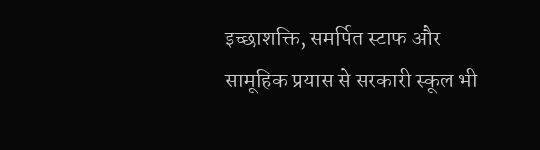इच्छाशक्ति, समर्पित स्टाफ और सामूहिक प्रयास से सरकारी स्कूल भी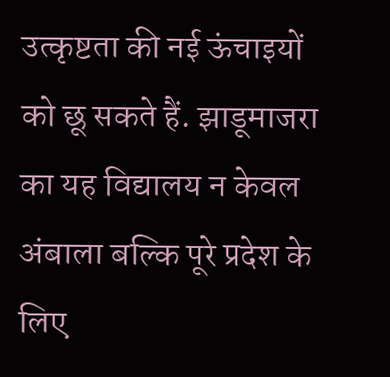उत्कृष्टता की नई ऊंचाइयों को छू सकते हैं. झाडूमाजरा का यह विद्यालय न केवल अंबाला बल्कि पूरे प्रदेश के लिए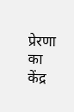प्रेरणा का केंद्र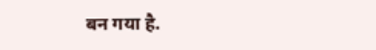बन गया है.